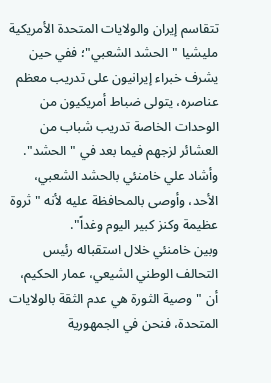تتقاسم إيران والولايات المتحدة الأمريكية مليشيا "الحشد الشعبي"؛ ففي حين يشرف خبراء إيرانيون على تدريب معظم عناصره، يتولى ضباط أمريكيون من الوحدات الخاصة تدريب شباب من العشائر لزجهم فيما بعد في "الحشد".
وأشاد علي خامنئي بالحشد الشعبي، الأحد، وأوصى بالمحافظة عليه لأنه "ثروة عظيمة وكنز كبير اليوم وغداً".
وبين خامنئي خلال استقباله رئيس التحالف الوطني الشيعي، عمار الحكيم، أن "وصية الثورة هي عدم الثقة بالولايات المتحدة، فنحن في الجمهورية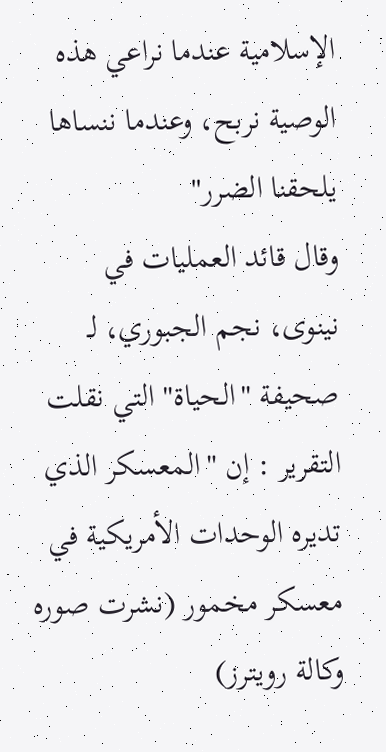الإسلامية عندما نراعي هذه الوصية نربح، وعندما ننساها يلحقنا الضرر"
وقال قائد العمليات في نينوى، نجم الجبوري، لـ صحيفة "الحياة" التي نقلت التقرير : إن "المعسكر الذي تديره الوحدات الأمريكية في معسكر مخمور (نشرت صوره وكالة رويترز)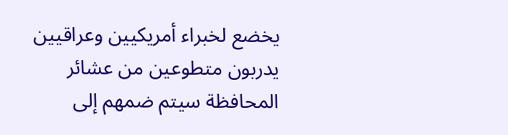يخضع لخبراء أمريكيين وعراقيين يدربون متطوعين من عشائر المحافظة سيتم ضمهم إلى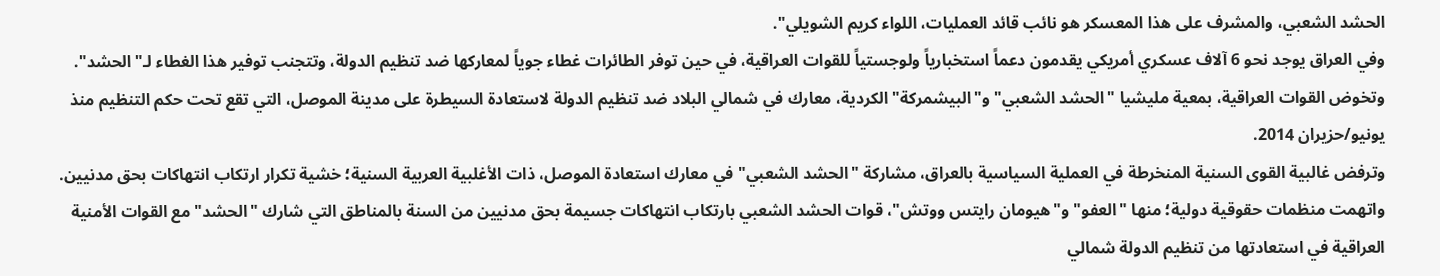الحشد الشعبي، والمشرف على هذا المعسكر هو نائب قائد العمليات، اللواء كريم الشويلي".
وفي العراق يوجد نحو 6 آلاف عسكري أمريكي يقدمون دعماً استخبارياً ولوجستياً للقوات العراقية، في حين توفر الطائرات غطاء جوياً لمعاركها ضد تنظيم الدولة، وتتجنب توفير هذا الغطاء لـ"الحشد".
وتخوض القوات العراقية، بمعية مليشيا "الحشد الشعبي" و"البيشمركة" الكردية، معارك في شمالي البلاد ضد تنظيم الدولة لاستعادة السيطرة على مدينة الموصل، التي تقع تحت حكم التنظيم منذ يونيو/حزيران 2014.
وترفض غالبية القوى السنية المنخرطة في العملية السياسية بالعراق، مشاركة "الحشد الشعبي" في معارك استعادة الموصل، ذات الأغلبية العربية السنية؛ خشية تكرار ارتكاب انتهاكات بحق مدنيين.
واتهمت منظمات حقوقية دولية؛ منها "العفو" و"هيومان رايتس ووتش"، قوات الحشد الشعبي بارتكاب انتهاكات جسيمة بحق مدنيين من السنة بالمناطق التي شارك "الحشد" مع القوات الأمنية العراقية في استعادتها من تنظيم الدولة شمالي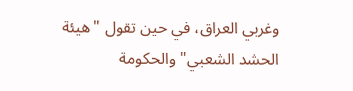وغربي العراق، في حين تقول "هيئة الحشد الشعبي" والحكومة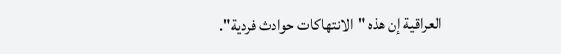العراقية إن هذه "الانتهاكات حوادث فردية".